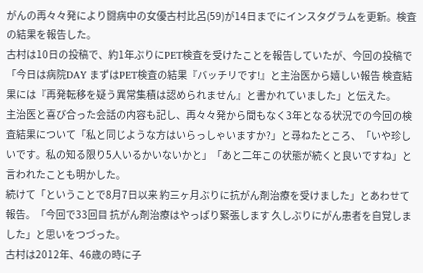がんの再々々発により闘病中の女優古村比呂(59)が14日までにインスタグラムを更新。検査の結果を報告した。
古村は10日の投稿で、約1年ぶりにPET検査を受けたことを報告していたが、今回の投稿で「今日は病院DAY まずはPET検査の結果『バッチリです!』と主治医から嬉しい報告 検査結果には『再発転移を疑う異常集積は認められません』と書かれていました」と伝えた。
主治医と喜び合った会話の内容も記し、再々々発から間もなく3年となる状況での今回の検査結果について「私と同じような方はいらっしゃいますか?」と尋ねたところ、「いや珍しいです。私の知る限り5人いるかいないかと」「あと二年この状態が続くと良いですね」と言われたことも明かした。
続けて「ということで8月7日以来 約三ヶ月ぶりに抗がん剤治療を受けました」とあわせて報告。「今回で33回目 抗がん剤治療はやっぱり緊張します 久しぶりにがん患者を自覚しました」と思いをつづった。
古村は2012年、46歳の時に子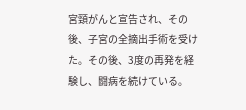宮頸がんと宣告され、その後、子宮の全摘出手術を受けた。その後、3度の再発を経験し、闘病を続けている。